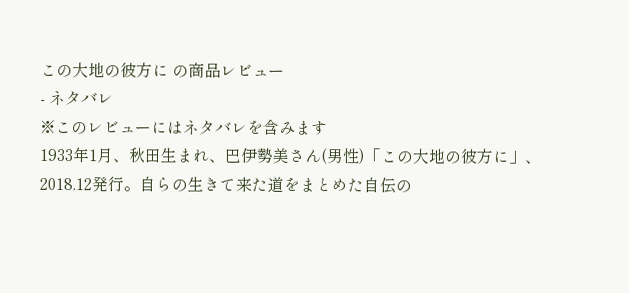この大地の彼方に の商品レビュー
- ネタバレ
※このレビューにはネタバレを含みます
1933年1月、秋田生まれ、巴伊勢美さん(男性)「この大地の彼方に」、2018.12発行。自らの生きて来た道をまとめた自伝の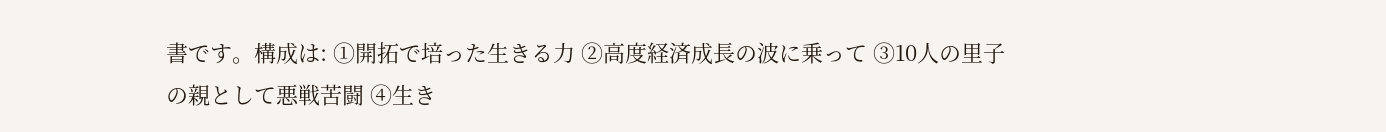書です。構成は: ①開拓で培った生きる力 ②高度経済成長の波に乗って ③10人の里子の親として悪戦苦闘 ④生き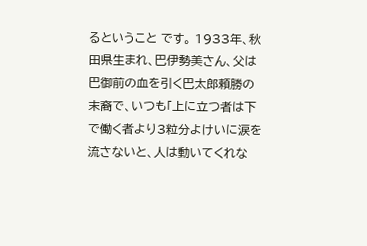るということ です。 1933年、秋田県生まれ、巴伊勢美さん、父は巴御前の血を引く巴太郎頼勝の末裔で、いつも「上に立つ者は下で働く者より3粒分よけいに涙を流さないと、人は動いてくれな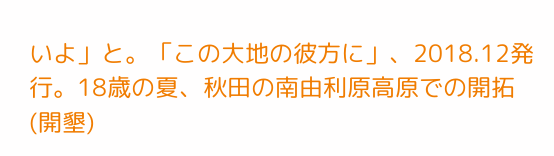いよ」と。「この大地の彼方に」、2018.12発行。18歳の夏、秋田の南由利原高原での開拓(開墾)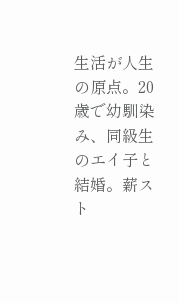生活が人生の原点。20歳で幼馴染み、同級生のエイ子と結婚。薪スト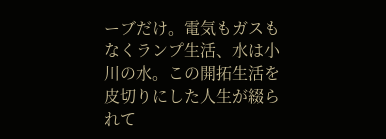ーブだけ。電気もガスもなくランプ生活、水は小川の水。この開拓生活を皮切りにした人生が綴られて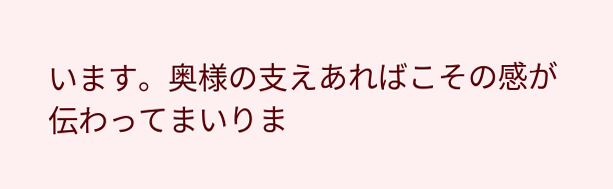います。奥様の支えあればこその感が伝わってまいりま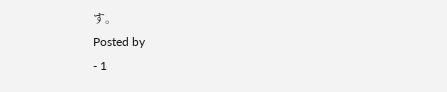す。
Posted by
- 1